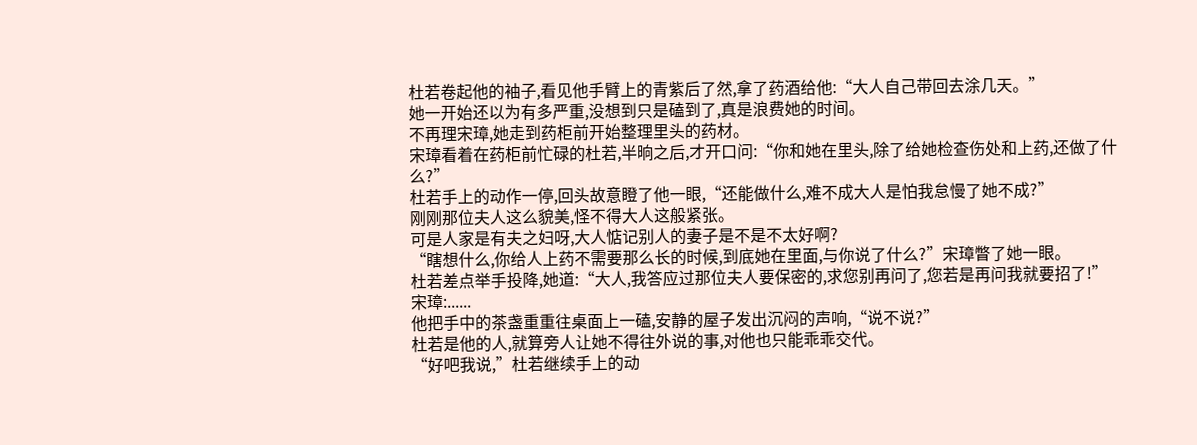杜若卷起他的袖子,看见他手臂上的青紫后了然,拿了药酒给他:“大人自己带回去涂几天。”
她一开始还以为有多严重,没想到只是磕到了,真是浪费她的时间。
不再理宋璋,她走到药柜前开始整理里头的药材。
宋璋看着在药柜前忙碌的杜若,半晌之后,才开口问:“你和她在里头,除了给她检查伤处和上药,还做了什么?”
杜若手上的动作一停,回头故意瞪了他一眼,“还能做什么,难不成大人是怕我怠慢了她不成?”
刚刚那位夫人这么貌美,怪不得大人这般紧张。
可是人家是有夫之妇呀,大人惦记别人的妻子是不是不太好啊?
“瞎想什么,你给人上药不需要那么长的时候,到底她在里面,与你说了什么?”宋璋瞥了她一眼。
杜若差点举手投降,她道:“大人,我答应过那位夫人要保密的,求您别再问了,您若是再问我就要招了!”
宋璋:......
他把手中的茶盏重重往桌面上一磕,安静的屋子发出沉闷的声响,“说不说?”
杜若是他的人,就算旁人让她不得往外说的事,对他也只能乖乖交代。
“好吧我说,”杜若继续手上的动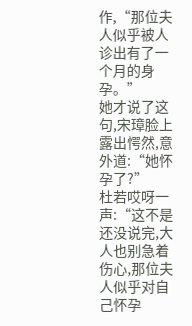作,“那位夫人似乎被人诊出有了一个月的身孕。”
她才说了这句,宋璋脸上露出愕然,意外道:“她怀孕了?”
杜若哎呀一声:“这不是还没说完,大人也别急着伤心,那位夫人似乎对自己怀孕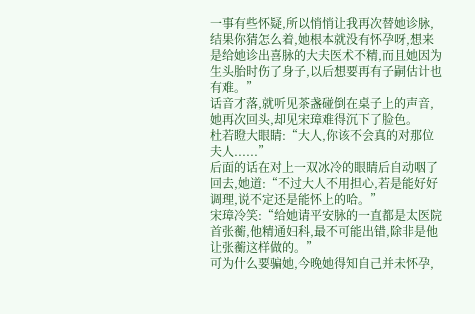一事有些怀疑,所以悄悄让我再次替她诊脉,结果你猜怎么着,她根本就没有怀孕呀,想来是给她诊出喜脉的大夫医术不精,而且她因为生头胎时伤了身子,以后想要再有子嗣估计也有难。”
话音才落,就听见茶盏碰倒在桌子上的声音,她再次回头,却见宋璋难得沉下了脸色。
杜若瞪大眼睛:“大人,你该不会真的对那位夫人......”
后面的话在对上一双冰冷的眼睛后自动咽了回去,她道:“不过大人不用担心,若是能好好调理,说不定还是能怀上的哈。”
宋璋冷笑:“给她请平安脉的一直都是太医院首张蘅,他精通妇科,最不可能出错,除非是他让张蘅这样做的。”
可为什么要骗她,今晚她得知自己并未怀孕,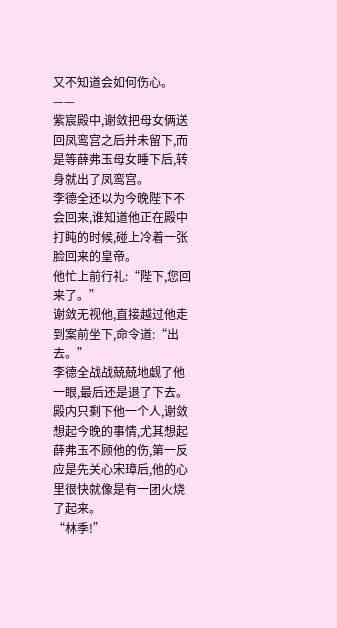又不知道会如何伤心。
——
紫宸殿中,谢敛把母女俩送回凤鸾宫之后并未留下,而是等薛弗玉母女睡下后,转身就出了凤鸾宫。
李德全还以为今晚陛下不会回来,谁知道他正在殿中打盹的时候,碰上冷着一张脸回来的皇帝。
他忙上前行礼:“陛下,您回来了。”
谢敛无视他,直接越过他走到案前坐下,命令道:“出去。”
李德全战战兢兢地觑了他一眼,最后还是退了下去。
殿内只剩下他一个人,谢敛想起今晚的事情,尤其想起薛弗玉不顾他的伤,第一反应是先关心宋璋后,他的心里很快就像是有一团火烧了起来。
“林季!”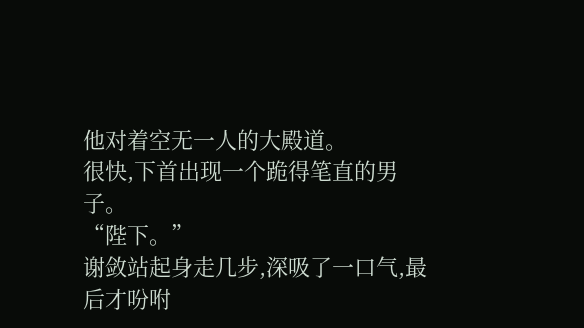他对着空无一人的大殿道。
很快,下首出现一个跪得笔直的男子。
“陛下。”
谢敛站起身走几步,深吸了一口气,最后才吩咐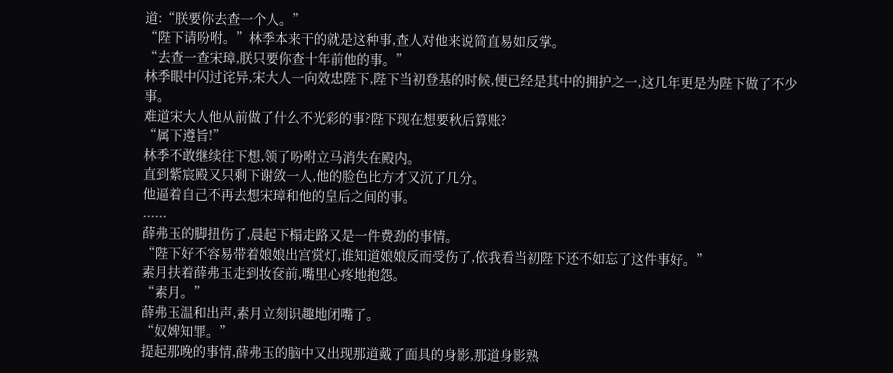道:“朕要你去查一个人。”
“陛下请吩咐。”林季本来干的就是这种事,查人对他来说简直易如反掌。
“去查一查宋璋,朕只要你查十年前他的事。”
林季眼中闪过诧异,宋大人一向效忠陛下,陛下当初登基的时候,便已经是其中的拥护之一,这几年更是为陛下做了不少事。
难道宋大人他从前做了什么不光彩的事?陛下现在想要秋后算账?
“属下遵旨!”
林季不敢继续往下想,领了吩咐立马消失在殿内。
直到紫宸殿又只剩下谢敛一人,他的脸色比方才又沉了几分。
他逼着自己不再去想宋璋和他的皇后之间的事。
......
薛弗玉的脚扭伤了,晨起下榻走路又是一件费劲的事情。
“陛下好不容易带着娘娘出宫赏灯,谁知道娘娘反而受伤了,依我看当初陛下还不如忘了这件事好。”
素月扶着薛弗玉走到妆奁前,嘴里心疼地抱怨。
“素月。”
薛弗玉温和出声,素月立刻识趣地闭嘴了。
“奴婢知罪。”
提起那晚的事情,薛弗玉的脑中又出现那道戴了面具的身影,那道身影熟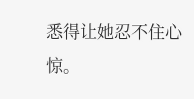悉得让她忍不住心惊。